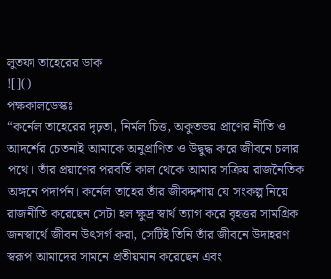লুতফা তাহেরের ডাক
![]()
পক্ষকালডেস্কঃ
“কর্নেল তাহেরের দৃঢ়তা, নির্মল চিত্ত, অকুতভয় প্রাণের নীতি ও আদর্শের চেতনাই আমাকে অনুপ্রাণিত ও উদ্বুদ্ধ করে জীবনে চলার পথে। তাঁর প্রয়াণের পরবর্তি কাল থেকে আমার সক্রিয় রাজনৈতিক অঙ্গনে পদার্পন। কর্নেল তাহের তাঁর জীবদ্দশায় যে সংকল্প নিয়ে রাজনীতি করেছেন সেটা হল ক্ষুদ্র স্বার্থ ত্যাগ করে বৃহত্তর সামগ্রিক জনস্বার্থে জীবন উৎসর্গ করা, সেটিই তিনি তাঁর জীবনে উদাহরণ স্বরূপ আমাদের সামনে প্রতীয়মান করেছেন এবং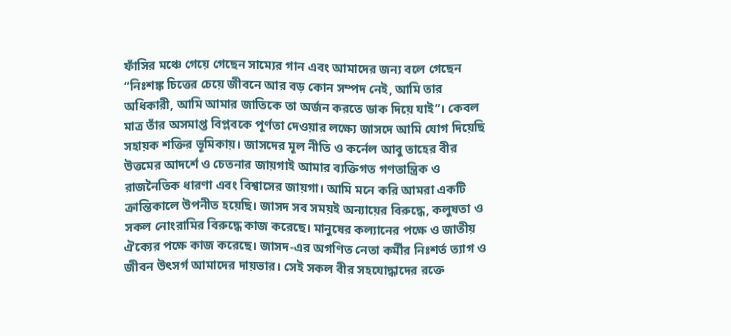ফাঁসির মঞ্চে গেয়ে গেছেন সাম্যের গান এবং আমাদের জন্য বলে গেছেন “নিঃশঙ্ক চিত্তের চেয়ে জীবনে আর বড় কোন সম্পদ নেই, আমি তার অধিকারী, আমি আমার জাতিকে তা অর্জন করতে ডাক দিয়ে যাই”। কেবল মাত্র তাঁর অসমাপ্ত বিপ্লবকে পূর্ণতা দেওয়ার লক্ষ্যে জাসদে আমি যোগ দিয়েছি সহায়ক শক্তির ভূমিকায়। জাসদের মূল নীতি ও কর্নেল আবু তাহের বীর উত্তমের আদর্শে ও চেতনার জায়গাই আমার ব্যক্তিগত গণতান্ত্রিক ও রাজনৈতিক ধারণা এবং বিশ্বাসের জায়গা। আমি মনে করি আমরা একটি ক্রান্তিকালে উপনীত হয়েছি। জাসদ সব সময়ই অন্যায়ের বিরুদ্ধে, কলুষতা ও সকল নোংরামির বিরুদ্ধে কাজ করেছে। মানুষের কল্যানের পক্ষে ও জাতীয় ঐক্যের পক্ষে কাজ করেছে। জাসদ-এর অগণিত নেতা কর্মীর নিঃশর্ত ত্যাগ ও জীবন উৎসর্গ আমাদের দায়ভার। সেই সকল বীর সহযোদ্ধাদের রক্তে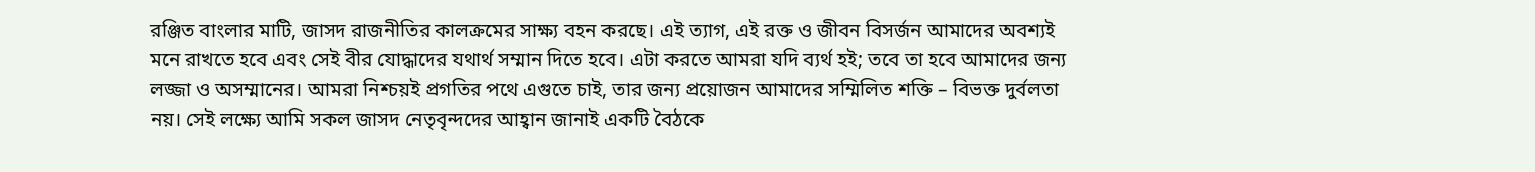রঞ্জিত বাংলার মাটি, জাসদ রাজনীতির কালক্রমের সাক্ষ্য বহন করছে। এই ত্যাগ, এই রক্ত ও জীবন বিসর্জন আমাদের অবশ্যই মনে রাখতে হবে এবং সেই বীর যোদ্ধাদের যথার্থ সম্মান দিতে হবে। এটা করতে আমরা যদি ব্যর্থ হই; তবে তা হবে আমাদের জন্য লজ্জা ও অসম্মানের। আমরা নিশ্চয়ই প্রগতির পথে এগুতে চাই, তার জন্য প্রয়োজন আমাদের সম্মিলিত শক্তি – বিভক্ত দুর্বলতা নয়। সেই লক্ষ্যে আমি সকল জাসদ নেতৃবৃন্দদের আহ্বান জানাই একটি বৈঠকে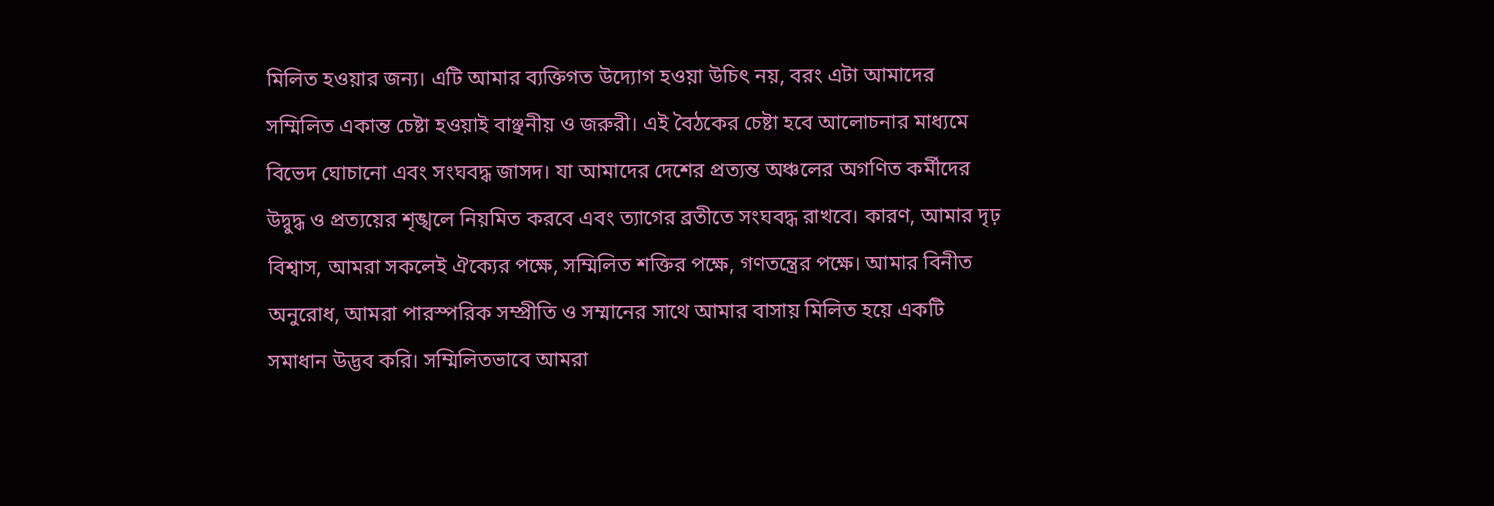মিলিত হওয়ার জন্য। এটি আমার ব্যক্তিগত উদ্যোগ হওয়া উচিৎ নয়, বরং এটা আমাদের সম্মিলিত একান্ত চেষ্টা হওয়াই বাঞ্ছনীয় ও জরুরী। এই বৈঠকের চেষ্টা হবে আলোচনার মাধ্যমে বিভেদ ঘোচানো এবং সংঘবদ্ধ জাসদ। যা আমাদের দেশের প্রত্যন্ত অঞ্চলের অগণিত কর্মীদের উদ্বুদ্ধ ও প্রত্যয়ের শৃঙ্খলে নিয়মিত করবে এবং ত্যাগের ব্রতীতে সংঘবদ্ধ রাখবে। কারণ, আমার দৃঢ় বিশ্বাস, আমরা সকলেই ঐক্যের পক্ষে, সম্মিলিত শক্তির পক্ষে, গণতন্ত্রের পক্ষে। আমার বিনীত অনুরোধ, আমরা পারস্পরিক সম্প্রীতি ও সম্মানের সাথে আমার বাসায় মিলিত হয়ে একটি সমাধান উদ্ভব করি। সম্মিলিতভাবে আমরা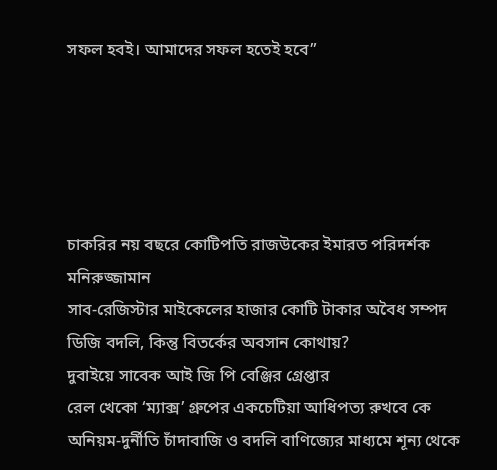সফল হবই। আমাদের সফল হতেই হবে”





চাকরির নয় বছরে কোটিপতি রাজউকের ইমারত পরিদর্শক মনিরুজ্জামান
সাব-রেজিস্টার মাইকেলের হাজার কোটি টাকার অবৈধ সম্পদ
ডিজি বদলি, কিন্তু বিতর্কের অবসান কোথায়?
দুবাইয়ে সাবেক আই জি পি বেঞ্জির গ্রেপ্তার
রেল খেকো ‘ম্যাক্স’ গ্রুপের একচেটিয়া আধিপত্য রুখবে কে
অনিয়ম-দুর্নীতি চাঁদাবাজি ও বদলি বাণিজ্যের মাধ্যমে শূন্য থেকে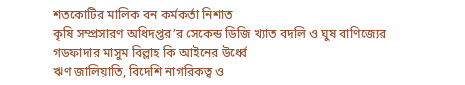শতকোটির মালিক বন কর্মকর্তা নিশাত
কৃষি সম্প্রসারণ অধিদপ্তর’র সেকেন্ড ডিজি খ্যাত বদলি ও ঘুষ বাণিজ্যের গডফাদার মাসুম বিল্লাহ কি আইনের উর্ধ্বে
ঋণ জালিয়াতি, বিদেশি নাগরিকত্ব ও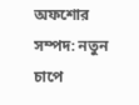অফশোর সম্পদ: নতুন চাপে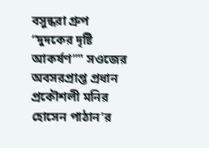বসুন্ধরা গ্রুপ
“দুদকের দৃষ্টি আকর্ষণ”" সওজের অবসরপ্রাপ্ত প্রধান প্রকৌশলী মনির হোসেন পাঠান’র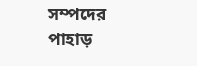সম্পদের পাহাড়